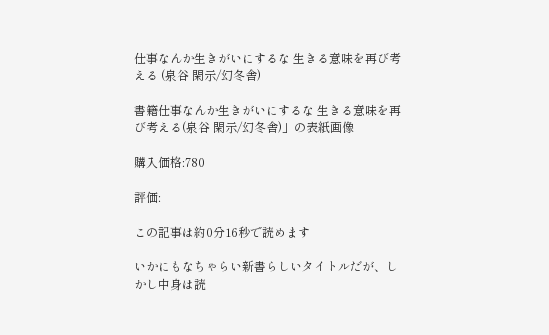仕事なんか生きがいにするな 生きる意味を再び考える (泉谷 閑示/幻冬舎)

書籍仕事なんか生きがいにするな 生きる意味を再び考える(泉谷 閑示/幻冬舎)」の表紙画像

購入価格:780

評価:

この記事は約0分16秒で読めます

いかにもなちゃらい新書らしいタイトルだが、しかし中身は読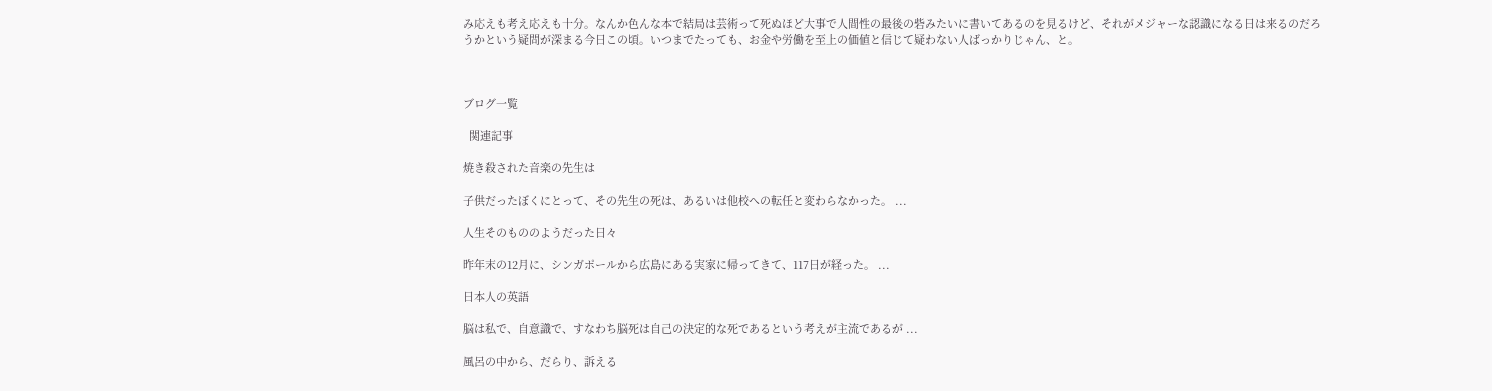み応えも考え応えも十分。なんか色んな本で結局は芸術って死ぬほど大事で人間性の最後の砦みたいに書いてあるのを見るけど、それがメジャーな認識になる日は来るのだろうかという疑問が深まる今日この頃。いつまでたっても、お金や労働を至上の価値と信じて疑わない人ばっかりじゃん、と。



ブログ一覧

  関連記事

焼き殺された音楽の先生は

子供だったぼくにとって、その先生の死は、あるいは他校への転任と変わらなかった。 ...

人生そのもののようだった日々

昨年末の12月に、シンガポールから広島にある実家に帰ってきて、117日が経った。 ...

日本人の英語

脳は私で、自意識で、すなわち脳死は自己の決定的な死であるという考えが主流であるが ...

風呂の中から、だらり、訴える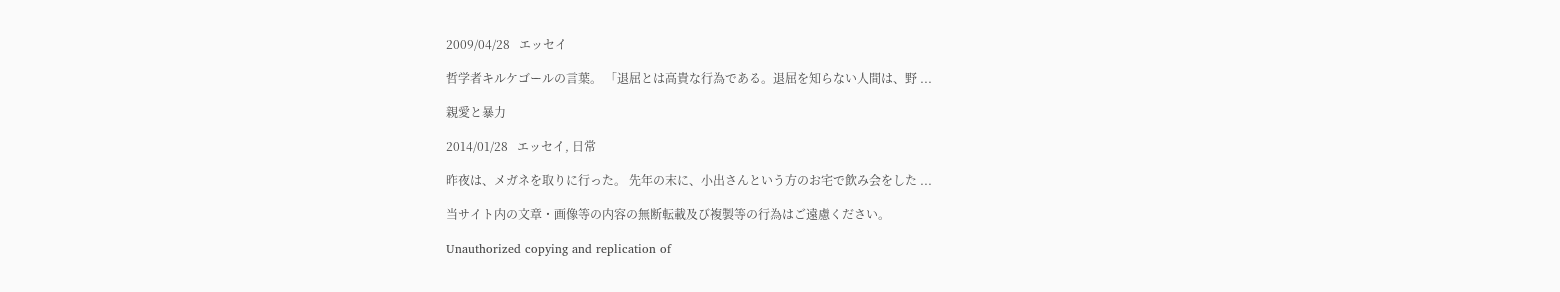2009/04/28   エッセイ

哲学者キルケゴールの言葉。 「退屈とは高貴な行為である。退屈を知らない人間は、野 ...

親愛と暴力

2014/01/28   エッセイ, 日常

昨夜は、メガネを取りに行った。 先年の末に、小出さんという方のお宅で飲み会をした ...

当サイト内の文章・画像等の内容の無断転載及び複製等の行為はご遠慮ください。

Unauthorized copying and replication of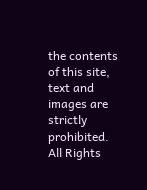the contents of this site, text and images are strictly prohibited. All Rights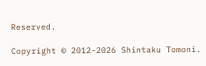Reserved.

Copyright © 2012-2026 Shintaku Tomoni.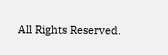All Rights Reserved.